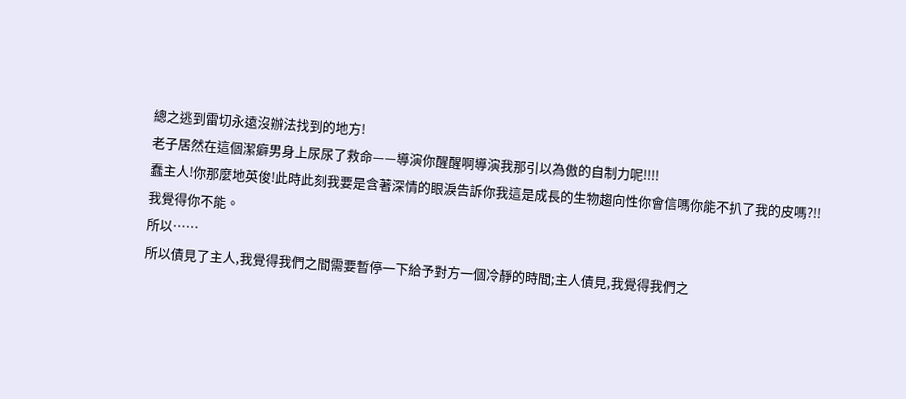總之逃到雷切永遠沒辦法找到的地方!
老子居然在這個潔癖男身上尿尿了救命——導演你醒醒啊導演我那引以為傲的自制力呢!!!!
蠢主人!你那麼地英俊!此時此刻我要是含著深情的眼淚告訴你我這是成長的生物趨向性你會信嗎你能不扒了我的皮嗎?!!
我覺得你不能。
所以……
所以債見了主人,我覺得我們之間需要暫停一下給予對方一個冷靜的時間;主人債見,我覺得我們之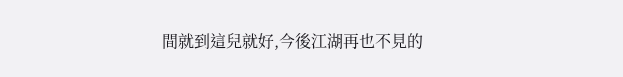間就到這兒就好,今後江湖再也不見的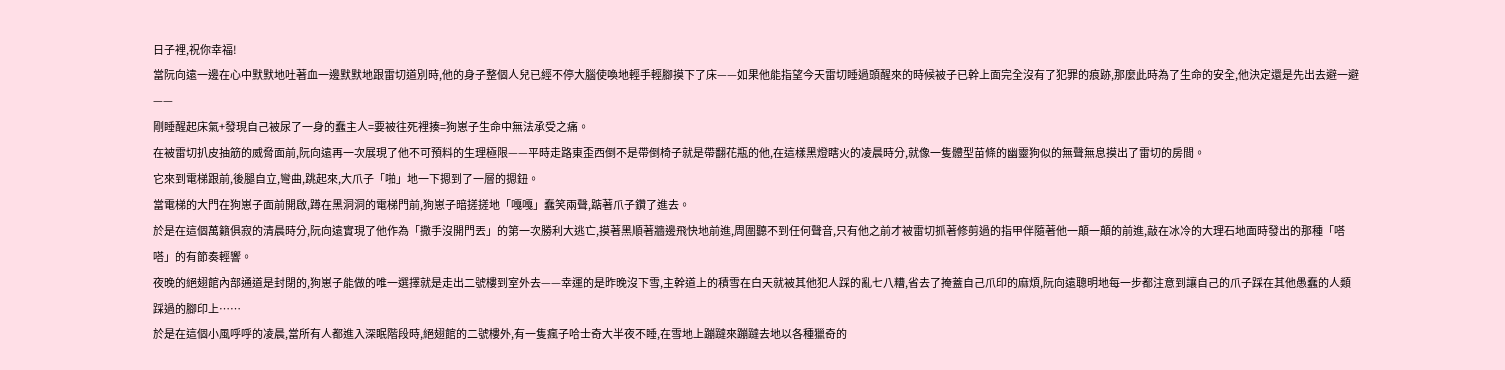日子裡,祝你幸福!
當阮向遠一邊在心中默默地吐著血一邊默默地跟雷切道別時,他的身子整個人兒已經不停大腦使喚地輕手輕腳摸下了床——如果他能指望今天雷切睡過頭醒來的時候被子已幹上面完全沒有了犯罪的痕跡,那麼此時為了生命的安全,他決定還是先出去避一避——
剛睡醒起床氣+發現自己被尿了一身的蠢主人=要被往死裡揍=狗崽子生命中無法承受之痛。
在被雷切扒皮抽筋的威脅面前,阮向遠再一次展現了他不可預料的生理極限——平時走路東歪西倒不是帶倒椅子就是帶翻花瓶的他,在這樣黑燈瞎火的凌晨時分,就像一隻體型苗條的幽靈狗似的無聲無息摸出了雷切的房間。
它來到電梯跟前,後腿自立,彎曲,跳起來,大爪子「啪」地一下摁到了一層的摁鈕。
當電梯的大門在狗崽子面前開啟,蹲在黑洞洞的電梯門前,狗崽子暗搓搓地「嘎嘎」蠢笑兩聲,踮著爪子鑽了進去。
於是在這個萬籟俱寂的清晨時分,阮向遠實現了他作為「撒手沒開門丟」的第一次勝利大逃亡,摸著黑順著牆邊飛快地前進,周圍聽不到任何聲音,只有他之前才被雷切抓著修剪過的指甲伴隨著他一顛一顛的前進,敲在冰冷的大理石地面時發出的那種「嗒嗒」的有節奏輕響。
夜晚的絕翅館內部通道是封閉的,狗崽子能做的唯一選擇就是走出二號樓到室外去——幸運的是昨晚沒下雪,主幹道上的積雪在白天就被其他犯人踩的亂七八糟,省去了掩蓋自己爪印的麻煩,阮向遠聰明地每一步都注意到讓自己的爪子踩在其他愚蠢的人類踩過的腳印上……
於是在這個小風呼呼的凌晨,當所有人都進入深眠階段時,絕翅館的二號樓外,有一隻瘋子哈士奇大半夜不睡,在雪地上蹦躂來蹦躂去地以各種獵奇的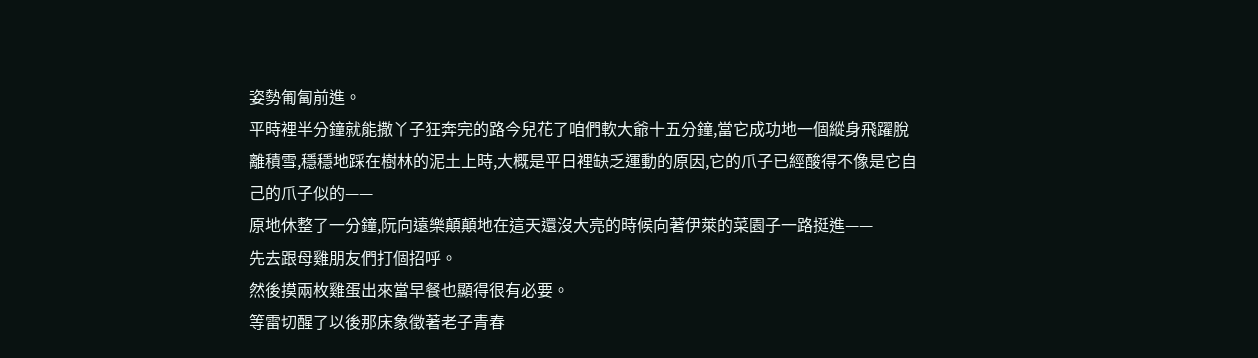姿勢匍匐前進。
平時裡半分鐘就能撒丫子狂奔完的路今兒花了咱們軟大爺十五分鐘,當它成功地一個縱身飛躍脫離積雪,穩穩地踩在樹林的泥土上時,大概是平日裡缺乏運動的原因,它的爪子已經酸得不像是它自己的爪子似的——
原地休整了一分鐘,阮向遠樂顛顛地在這天還沒大亮的時候向著伊萊的菜園子一路挺進——
先去跟母雞朋友們打個招呼。
然後摸兩枚雞蛋出來當早餐也顯得很有必要。
等雷切醒了以後那床象徵著老子青春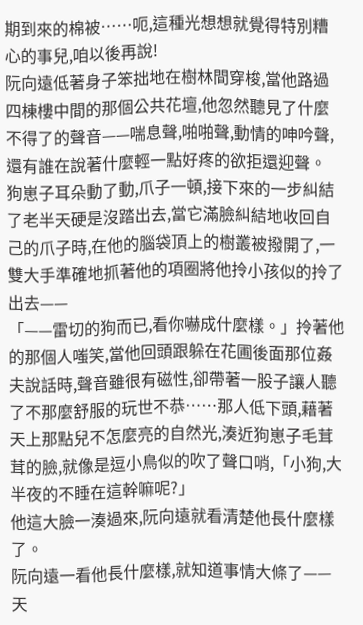期到來的棉被……呃,這種光想想就覺得特別糟心的事兒,咱以後再說!
阮向遠低著身子笨拙地在樹林間穿梭,當他路過四棟樓中間的那個公共花壇,他忽然聽見了什麼不得了的聲音——喘息聲,啪啪聲,動情的呻吟聲,還有誰在說著什麼輕一點好疼的欲拒還迎聲。
狗崽子耳朵動了動,爪子一頓,接下來的一步糾結了老半天硬是沒踏出去,當它滿臉糾結地收回自己的爪子時,在他的腦袋頂上的樹叢被撥開了,一雙大手準確地抓著他的項圈將他拎小孩似的拎了出去——
「——雷切的狗而已,看你嚇成什麼樣。」拎著他的那個人嗤笑,當他回頭跟躲在花圃後面那位姦夫說話時,聲音雖很有磁性,卻帶著一股子讓人聽了不那麼舒服的玩世不恭……那人低下頭,藉著天上那點兒不怎麼亮的自然光,湊近狗崽子毛茸茸的臉,就像是逗小鳥似的吹了聲口哨,「小狗,大半夜的不睡在這幹嘛呢?」
他這大臉一湊過來,阮向遠就看清楚他長什麼樣了。
阮向遠一看他長什麼樣,就知道事情大條了——
天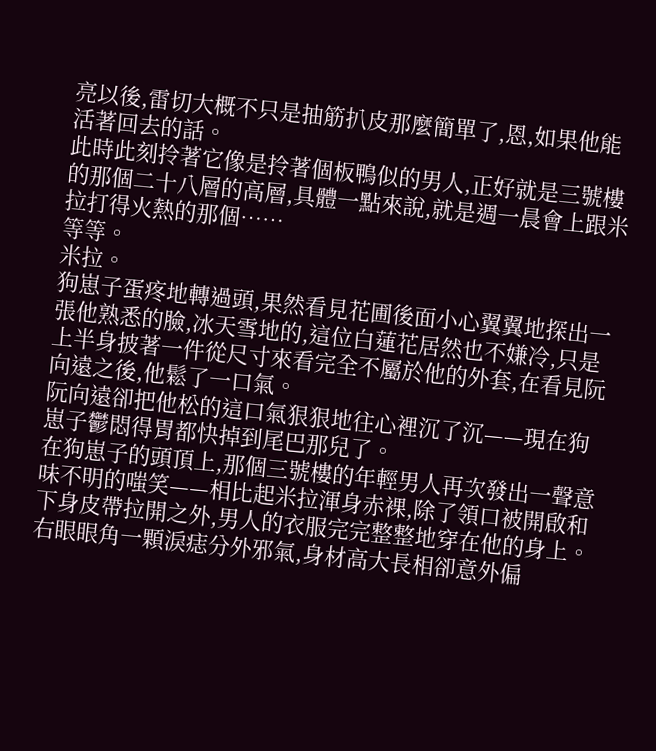亮以後,雷切大概不只是抽筋扒皮那麼簡單了,恩,如果他能活著回去的話。
此時此刻拎著它像是拎著個板鴨似的男人,正好就是三號樓的那個二十八層的高層,具體一點來說,就是週一晨會上跟米拉打得火熱的那個……
等等。
米拉。
狗崽子蛋疼地轉過頭,果然看見花圃後面小心翼翼地探出一張他熟悉的臉,冰天雪地的,這位白蓮花居然也不嫌冷,只是上半身披著一件從尺寸來看完全不屬於他的外套,在看見阮向遠之後,他鬆了一口氣。
阮向遠卻把他松的這口氣狠狠地往心裡沉了沉——現在狗崽子鬱悶得胃都快掉到尾巴那兒了。
在狗崽子的頭頂上,那個三號樓的年輕男人再次發出一聲意味不明的嗤笑——相比起米拉渾身赤裸,除了領口被開啟和下身皮帶拉開之外,男人的衣服完完整整地穿在他的身上。
右眼眼角一顆淚痣分外邪氣,身材高大長相卻意外偏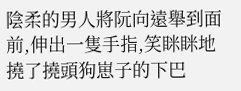陰柔的男人將阮向遠舉到面前,伸出一隻手指,笑眯眯地撓了撓頭狗崽子的下巴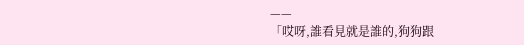——
「哎呀,誰看見就是誰的,狗狗跟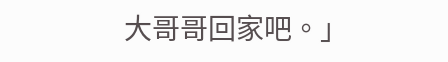大哥哥回家吧。」